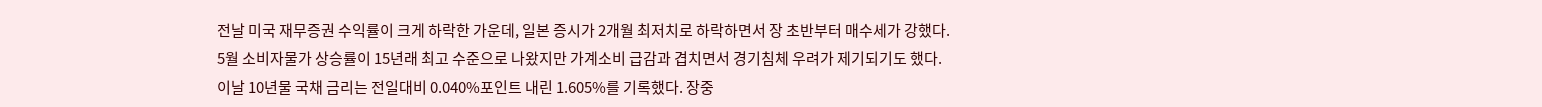전날 미국 재무증권 수익률이 크게 하락한 가운데, 일본 증시가 2개월 최저치로 하락하면서 장 초반부터 매수세가 강했다.
5월 소비자물가 상승률이 15년래 최고 수준으로 나왔지만 가계소비 급감과 겹치면서 경기침체 우려가 제기되기도 했다.
이날 10년물 국채 금리는 전일대비 0.040%포인트 내린 1.605%를 기록했다. 장중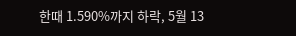한때 1.590%까지 하락, 5월 13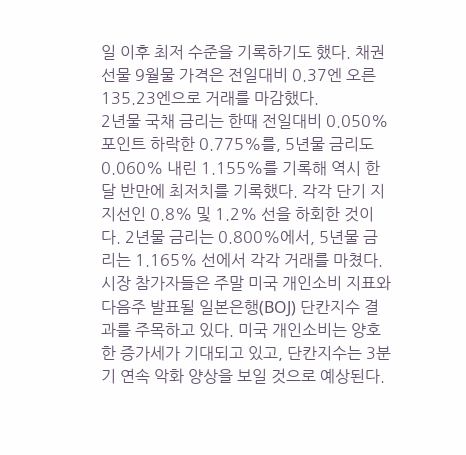일 이후 최저 수준을 기록하기도 했다. 채권 선물 9월물 가격은 전일대비 0.37엔 오른 135.23엔으로 거래를 마감했다.
2년물 국채 금리는 한때 전일대비 0.050%포인트 하락한 0.775%를, 5년물 금리도 0.060% 내린 1.155%를 기록해 역시 한달 반만에 최저치를 기록했다. 각각 단기 지지선인 0.8% 및 1.2% 선을 하회한 것이다. 2년물 금리는 0.800%에서, 5년물 금리는 1.165% 선에서 각각 거래를 마쳤다.
시장 참가자들은 주말 미국 개인소비 지표와 다음주 발표될 일본은행(BOJ) 단칸지수 결과를 주목하고 있다. 미국 개인소비는 양호한 증가세가 기대되고 있고, 단칸지수는 3분기 연속 악화 양상을 보일 것으로 예상된다.